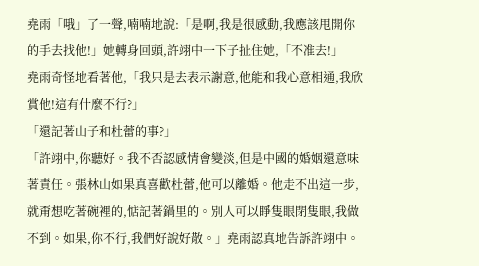堯雨「哦」了一聲,喃喃地說:「是啊,我是很感動,我應該甩開你的手去找他!」她轉身回頭,許翊中一下子扯住她,「不准去!」
堯雨奇怪地看著他,「我只是去表示謝意,他能和我心意相通,我欣賞他!這有什麼不行?」
「還記著山子和杜蕾的事?」
「許翊中,你聽好。我不否認感情會變淡,但是中國的婚姻還意味著責任。張林山如果真喜歡杜蕾,他可以離婚。他走不出這一步,就甭想吃著碗裡的,惦記著鍋里的。別人可以睜隻眼閉隻眼,我做不到。如果,你不行,我們好說好散。」堯雨認真地告訴許翊中。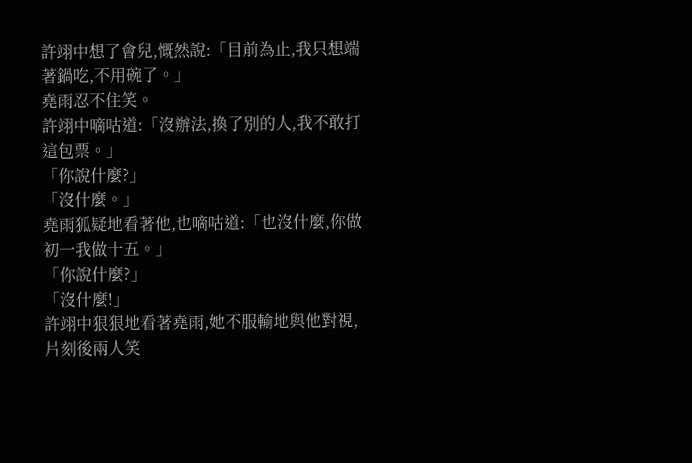許翊中想了會兒,慨然說:「目前為止,我只想端著鍋吃,不用碗了。」
堯雨忍不住笑。
許翊中嘀咕道:「沒辦法,換了別的人,我不敢打這包票。」
「你說什麼?」
「沒什麼。」
堯雨狐疑地看著他,也嘀咕道:「也沒什麼,你做初一我做十五。」
「你說什麼?」
「沒什麼!」
許翊中狠狠地看著堯雨,她不服輸地與他對視,片刻後兩人笑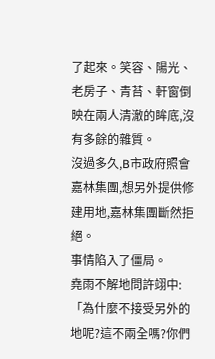了起來。笑容、陽光、老房子、青苔、軒窗倒映在兩人清澈的眸底,沒有多餘的雜質。
沒過多久,B市政府照會嘉林集團,想另外提供修建用地,嘉林集團斷然拒絕。
事情陷入了僵局。
堯雨不解地問許翊中:「為什麼不接受另外的地呢?這不兩全嗎?你們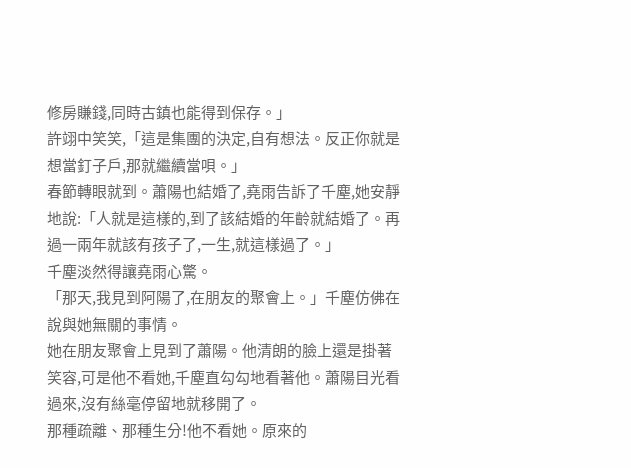修房賺錢,同時古鎮也能得到保存。」
許翊中笑笑,「這是集團的決定,自有想法。反正你就是想當釘子戶,那就繼續當唄。」
春節轉眼就到。蕭陽也結婚了,堯雨告訴了千塵,她安靜地說:「人就是這樣的,到了該結婚的年齡就結婚了。再過一兩年就該有孩子了,一生,就這樣過了。」
千塵淡然得讓堯雨心驚。
「那天,我見到阿陽了,在朋友的聚會上。」千塵仿佛在說與她無關的事情。
她在朋友聚會上見到了蕭陽。他清朗的臉上還是掛著笑容,可是他不看她,千塵直勾勾地看著他。蕭陽目光看過來,沒有絲毫停留地就移開了。
那種疏離、那種生分!他不看她。原來的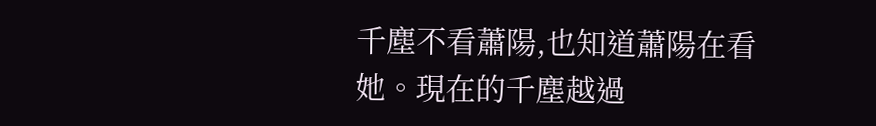千塵不看蕭陽,也知道蕭陽在看她。現在的千塵越過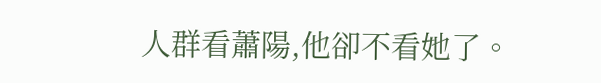人群看蕭陽,他卻不看她了。